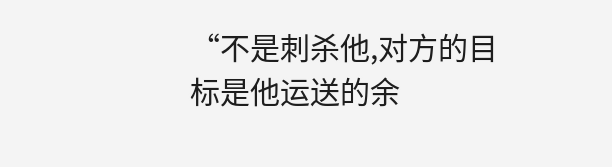“不是刺杀他,对方的目标是他运送的余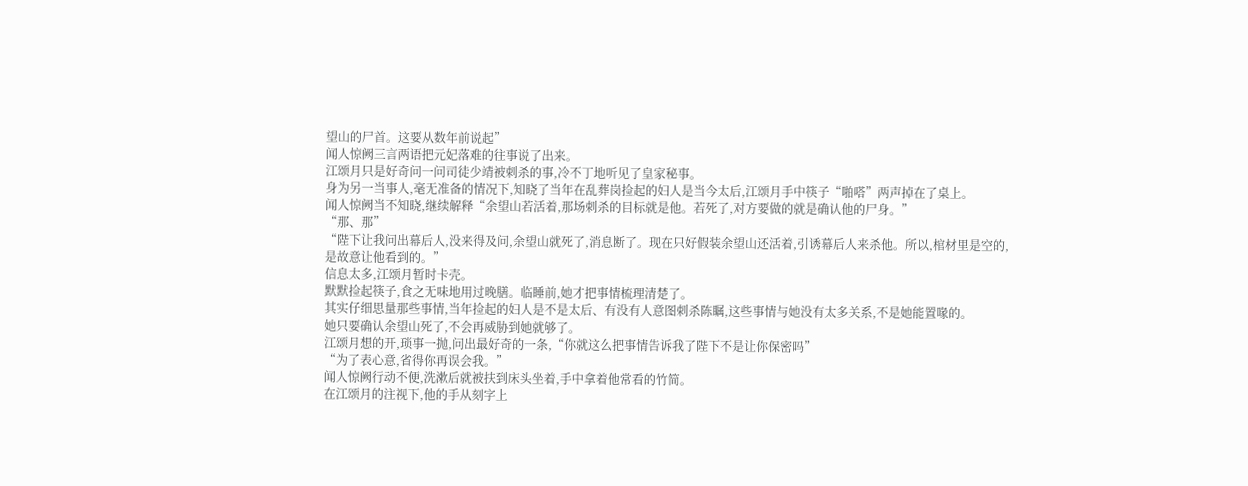望山的尸首。这要从数年前说起”
闻人惊阙三言两语把元妃落难的往事说了出来。
江颂月只是好奇问一问司徒少靖被刺杀的事,冷不丁地听见了皇家秘事。
身为另一当事人,毫无准备的情况下,知晓了当年在乱葬岗捡起的妇人是当今太后,江颂月手中筷子“啪嗒”两声掉在了桌上。
闻人惊阙当不知晓,继续解释“余望山若活着,那场刺杀的目标就是他。若死了,对方要做的就是确认他的尸身。”
“那、那”
“陛下让我问出幕后人,没来得及问,余望山就死了,消息断了。现在只好假装余望山还活着,引诱幕后人来杀他。所以,棺材里是空的,是故意让他看到的。”
信息太多,江颂月暂时卡壳。
默默捡起筷子,食之无味地用过晚膳。临睡前,她才把事情梳理清楚了。
其实仔细思量那些事情,当年捡起的妇人是不是太后、有没有人意图刺杀陈瞩,这些事情与她没有太多关系,不是她能置喙的。
她只要确认余望山死了,不会再威胁到她就够了。
江颂月想的开,琐事一抛,问出最好奇的一条,“你就这么把事情告诉我了陛下不是让你保密吗”
“为了表心意,省得你再误会我。”
闻人惊阙行动不便,洗漱后就被扶到床头坐着,手中拿着他常看的竹简。
在江颂月的注视下,他的手从刻字上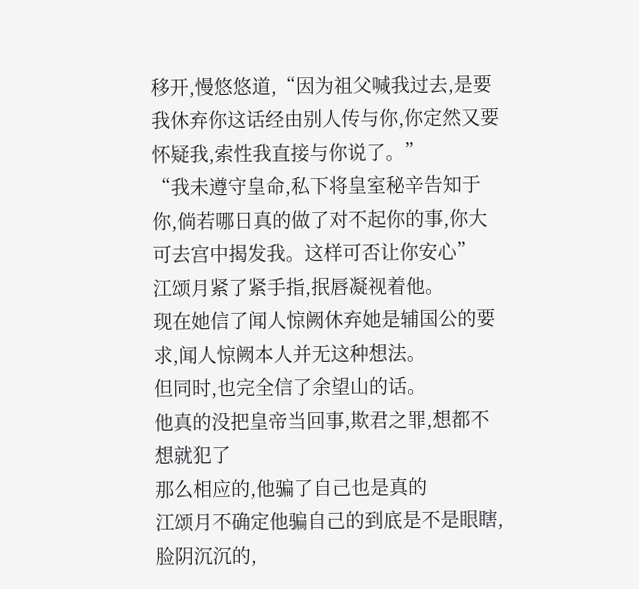移开,慢悠悠道,“因为祖父喊我过去,是要我休弃你这话经由别人传与你,你定然又要怀疑我,索性我直接与你说了。”
“我未遵守皇命,私下将皇室秘辛告知于你,倘若哪日真的做了对不起你的事,你大可去宫中揭发我。这样可否让你安心”
江颂月紧了紧手指,抿唇凝视着他。
现在她信了闻人惊阙休弃她是辅国公的要求,闻人惊阙本人并无这种想法。
但同时,也完全信了余望山的话。
他真的没把皇帝当回事,欺君之罪,想都不想就犯了
那么相应的,他骗了自己也是真的
江颂月不确定他骗自己的到底是不是眼瞎,脸阴沉沉的,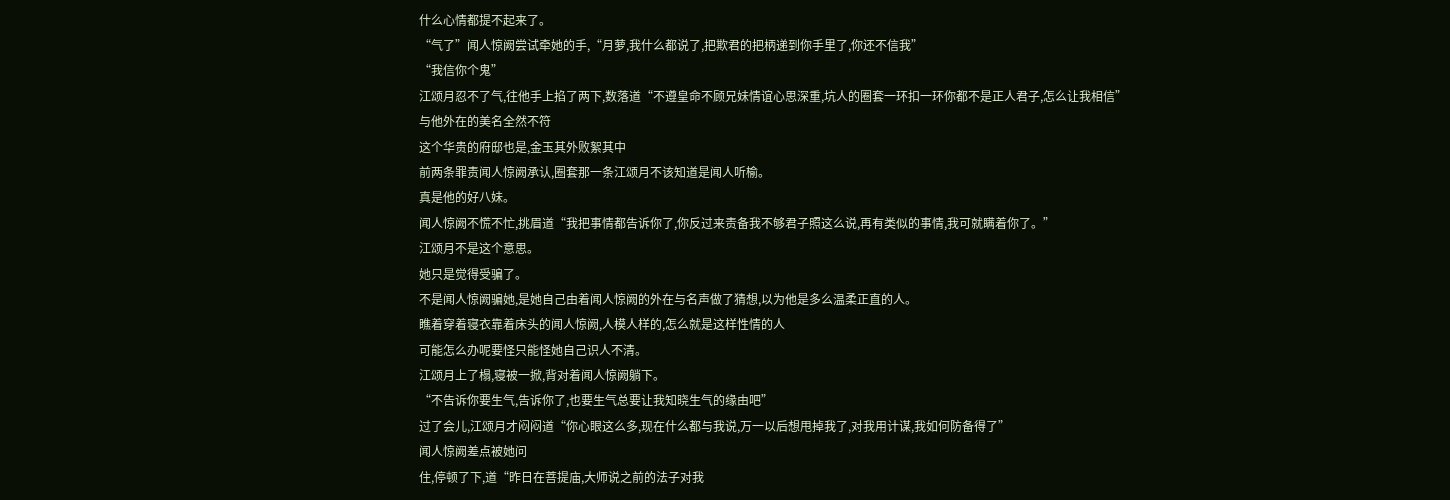什么心情都提不起来了。
“气了”闻人惊阙尝试牵她的手,“月萝,我什么都说了,把欺君的把柄递到你手里了,你还不信我”
“我信你个鬼”
江颂月忍不了气,往他手上掐了两下,数落道“不遵皇命不顾兄妹情谊心思深重,坑人的圈套一环扣一环你都不是正人君子,怎么让我相信”
与他外在的美名全然不符
这个华贵的府邸也是,金玉其外败絮其中
前两条罪责闻人惊阙承认,圈套那一条江颂月不该知道是闻人听榆。
真是他的好八妹。
闻人惊阙不慌不忙,挑眉道“我把事情都告诉你了,你反过来责备我不够君子照这么说,再有类似的事情,我可就瞒着你了。”
江颂月不是这个意思。
她只是觉得受骗了。
不是闻人惊阙骗她,是她自己由着闻人惊阙的外在与名声做了猜想,以为他是多么温柔正直的人。
瞧着穿着寝衣靠着床头的闻人惊阙,人模人样的,怎么就是这样性情的人
可能怎么办呢要怪只能怪她自己识人不清。
江颂月上了榻,寝被一掀,背对着闻人惊阙躺下。
“不告诉你要生气,告诉你了,也要生气总要让我知晓生气的缘由吧”
过了会儿,江颂月才闷闷道“你心眼这么多,现在什么都与我说,万一以后想甩掉我了,对我用计谋,我如何防备得了”
闻人惊阙差点被她问
住,停顿了下,道“昨日在菩提庙,大师说之前的法子对我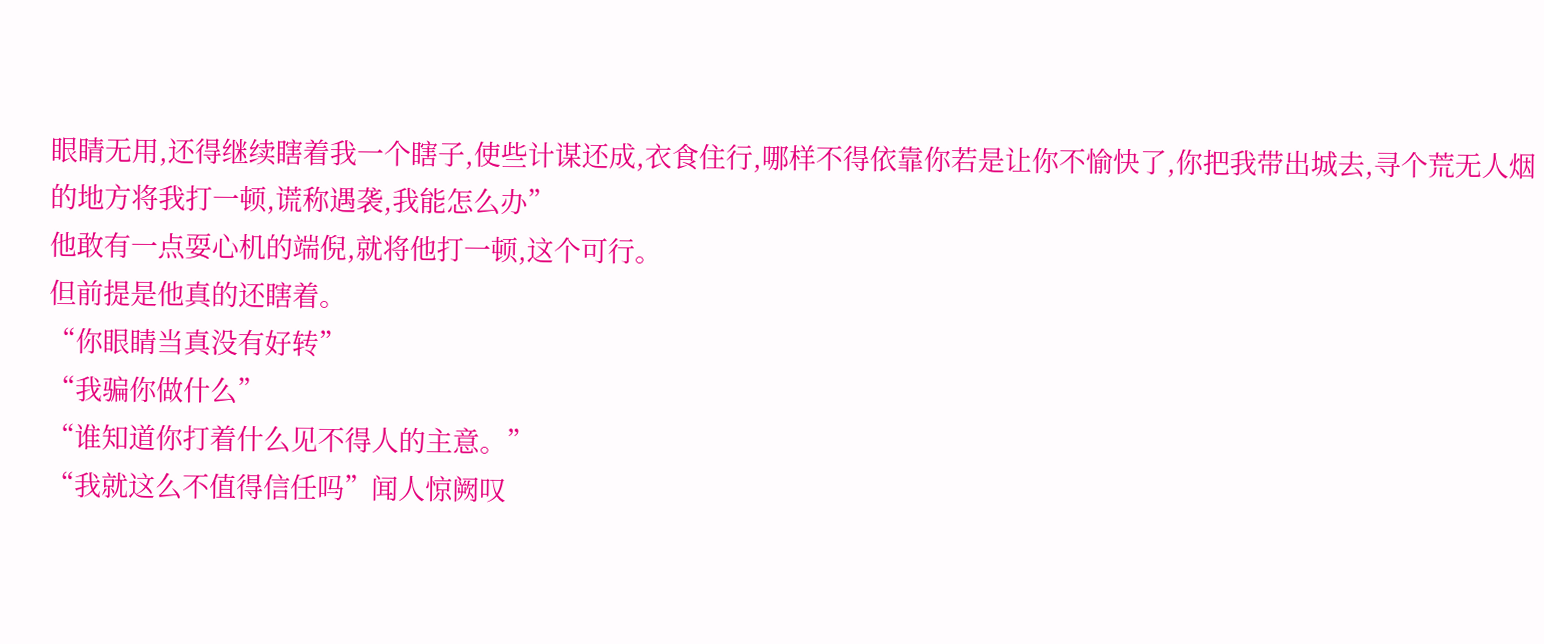眼睛无用,还得继续瞎着我一个瞎子,使些计谋还成,衣食住行,哪样不得依靠你若是让你不愉快了,你把我带出城去,寻个荒无人烟的地方将我打一顿,谎称遇袭,我能怎么办”
他敢有一点耍心机的端倪,就将他打一顿,这个可行。
但前提是他真的还瞎着。
“你眼睛当真没有好转”
“我骗你做什么”
“谁知道你打着什么见不得人的主意。”
“我就这么不值得信任吗”闻人惊阙叹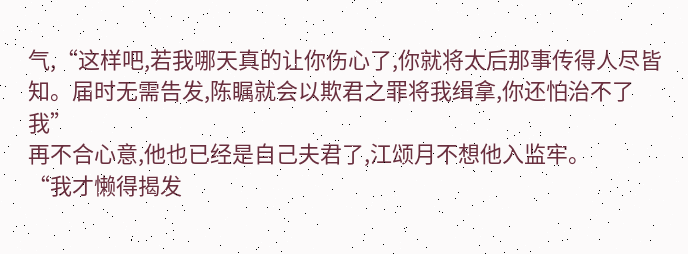气,“这样吧,若我哪天真的让你伤心了,你就将太后那事传得人尽皆知。届时无需告发,陈瞩就会以欺君之罪将我缉拿,你还怕治不了我”
再不合心意,他也已经是自己夫君了,江颂月不想他入监牢。
“我才懒得揭发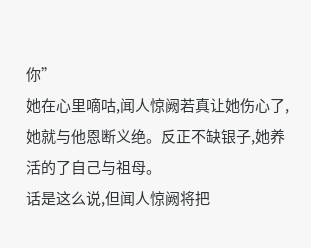你”
她在心里嘀咕,闻人惊阙若真让她伤心了,她就与他恩断义绝。反正不缺银子,她养活的了自己与祖母。
话是这么说,但闻人惊阙将把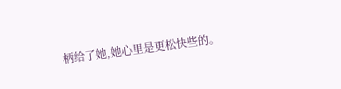柄给了她,她心里是更松快些的。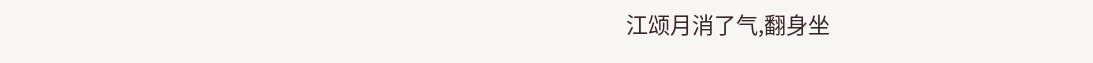江颂月消了气,翻身坐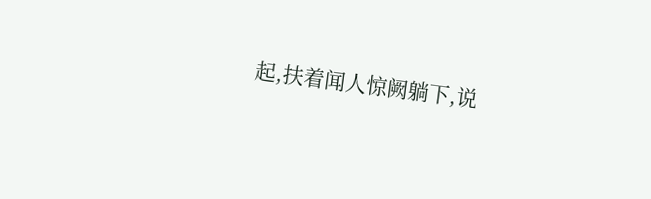起,扶着闻人惊阙躺下,说